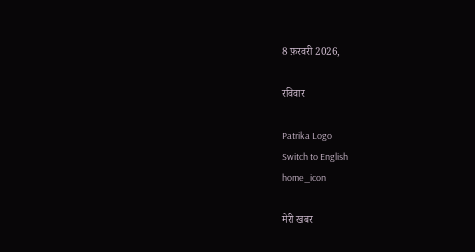8 फ़रवरी 2026,

रविवार

Patrika Logo
Switch to English
home_icon

मेरी खबर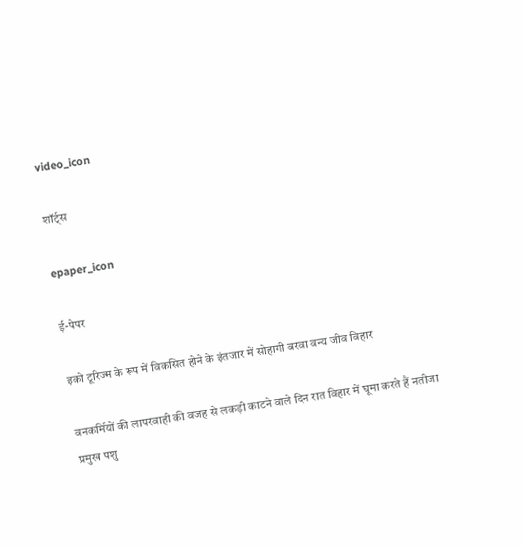video_icon

शॉर्ट्स

epaper_icon

ई-पेपर

इको टूरिज्म के रूप में विकसित होने के इंतजार में सोहागी बरवा वन्य जीव विहार

वनकर्मियों की लापरवाही की वजह से लकड़ी काटने वाले दिन रात विहार में घूमा करते हैं नतीजा प्रमुख पशु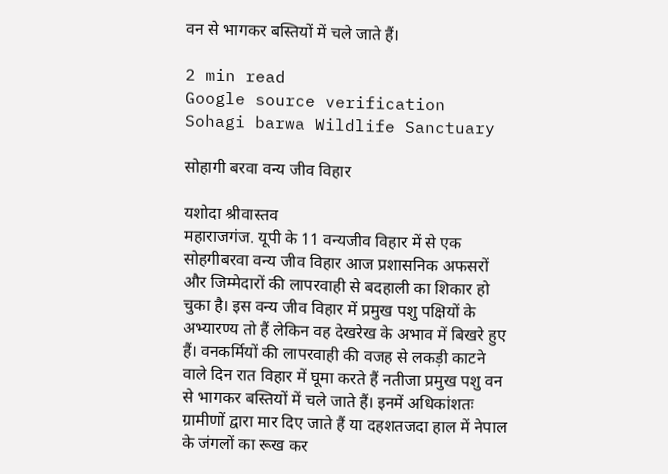वन से भागकर बस्तियों में चले जाते हैं।

2 min read
Google source verification
Sohagi barwa Wildlife Sanctuary

सोहागी बरवा वन्य जीव विहार

यशोदा श्रीवास्तव
महाराजगंज. यूपी के 11 वन्यजीव विहार में से एक सोहगीबरवा वन्य जीव विहार आज प्रशासनिक अफसरों और जिम्मेदारों की लापरवाही से बदहाली का शिकार हो चुका है। इस वन्य जीव विहार में प्रमुख पशु पक्षियों के अभ्यारण्य तो हैं लेकिन वह देखरेख के अभाव में बिखरे हुए हैं। वनकर्मियों की लापरवाही की वजह से लकड़ी काटने वाले दिन रात विहार में घूमा करते हैं नतीजा प्रमुख पशु वन से भागकर बस्तियों में चले जाते हैं। इनमें अधिकांशतः ग्रामीणों द्वारा मार दिए जाते हैं या दहशतजदा हाल में नेपाल के जंगलों का रूख कर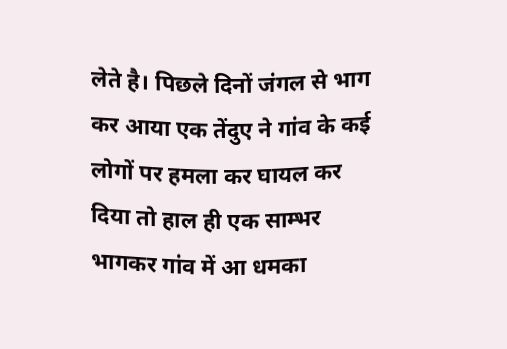लेते है। पिछले दिनों जंगल से भाग कर आया एक तेंदुए ने गांव के कई लोगों पर हमला कर घायल कर दिया तो हाल ही एक साम्भर भागकर गांव में आ धमका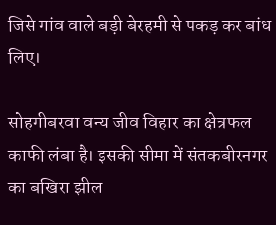जिसे गांव वाले बड़ी बेरहमी से पकड़ कर बांध लिए।

सोहगीबरवा वन्य जीव विहार का क्षेत्रफल काफी लंबा है। इसकी सीमा में संतकबीरनगर का बखिरा झील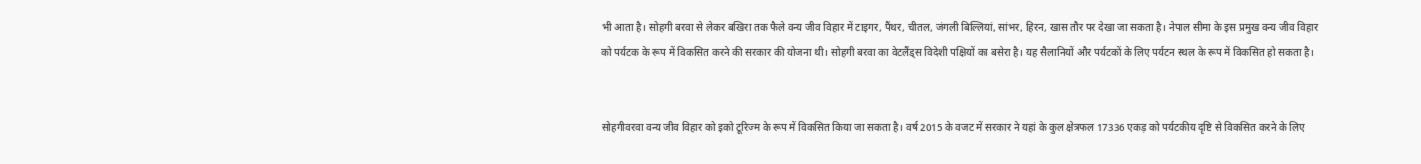भी आता है। सोहगी बरवा से लेकर बखिरा तक फैले वन्य जीव विहार में टाइगर, पैंथर, चीतल, जंगली बिल्लियां, सांभर, हिरन, खास तौर पर देखा जा सकता है। नेपाल सीमा के इस प्रमुख वन्य जीव विहार को पर्यटक के रूप में विकसित करने की सरकार की योजना थी। सोहगी बरवा का वेटलैंड्स विदेशी पक्षियों का बसेरा है। यह सैलानियों और पर्यटकों के लिए पर्यटन स्थल के रूप में विकसित हो सकता है।


सोहगीवरवा वन्य जीव विहार को इको टूरिज्म के रूप में विकसित किया जा सकता है। वर्ष 2015 के वजट में सरकार ने यहां के कुल क्षेत्रफल 17336 एकड़ को पर्यटकीय दृष्टि से विकसित करने के लिए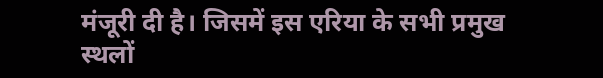मंजूरी दी है। जिसमें इस एरिया के सभी प्रमुख स्थलों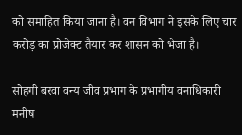को समाहित किया जाना है। वन विभाग ने इसके लिए चार करोड़ का प्रोजेक्ट तैयार कर शासन को भेजा है।

सोहगी बरवा वन्य जीव प्रभाग के प्रभागीय वनाधिकारी मनीष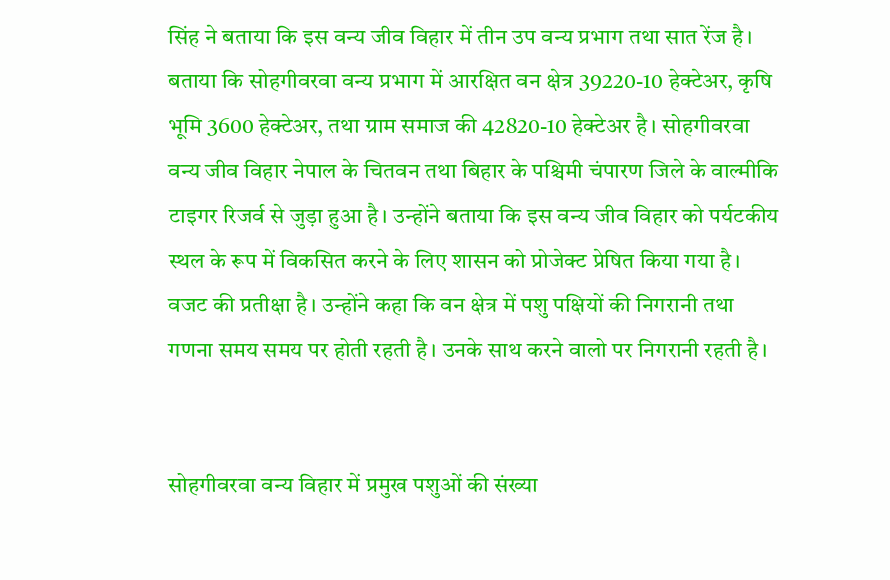सिंह ने बताया कि इस वन्य जीव विहार में तीन उप वन्य प्रभाग तथा सात रेंज है। बताया कि सोहगीवरवा वन्य प्रभाग में आरक्षित वन क्षेत्र 39220-10 हेक्टेअर, कृषि भूमि 3600 हेक्टेअर, तथा ग्राम समाज की 42820-10 हेक्टेअर है। सोहगीवरवा वन्य जीव विहार नेपाल के चितवन तथा बिहार के पश्चिमी चंपारण जिले के वाल्मीकि टाइगर रिजर्व से जुड़ा हुआ है। उन्होंने बताया कि इस वन्य जीव विहार को पर्यटकीय स्थल के रूप में विकसित करने के लिए शासन को प्रोजेक्ट प्रेषित किया गया है। वजट की प्रतीक्षा है। उन्होंने कहा कि वन क्षेत्र में पशु पक्षियों की निगरानी तथा गणना समय समय पर होती रहती है। उनके साथ करने वालो पर निगरानी रहती है।


सोहगीवरवा वन्य विहार में प्रमुख पशुओं की संख्या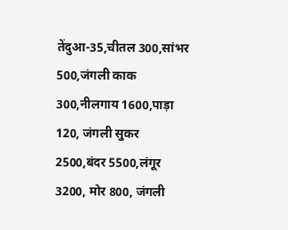तेंदुआ-35,चीतल 300,सांभर 500,जंगली काक 300,नीलगाय 1600,पाड़ा 120, जंगली सुकर 2500,बंदर 5500,लंगूर 3200, मोर 800, जंगली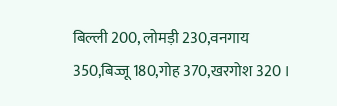बिल्ली 200, लोमड़ी 230,वनगाय 350,बिज्जू 180,गोह 370,खरगोश 320 ।